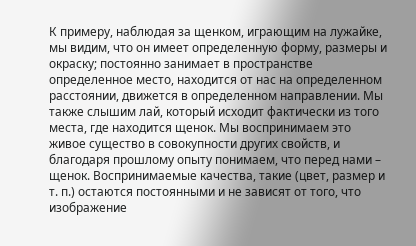К примеру, наблюдая за щенком, играющим на лужайке, мы видим, что он имеет определенную форму, размеры и окраску; постоянно занимает в пространстве определенное место, находится от нас на определенном расстоянии, движется в определенном направлении. Мы также слышим лай, который исходит фактически из того места, где находится щенок. Мы воспринимаем это живое существо в совокупности других свойств, и благодаря прошлому опыту понимаем, что перед нами – щенок. Воспринимаемые качества, такие (цвет, размер и т. п.) остаются постоянными и не зависят от того, что изображение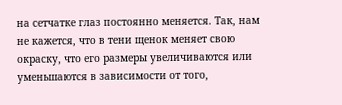на сетчатке глаз постоянно меняется. Так, нам не кажется, что в тени щенок меняет свою окраску, что его размеры увеличиваются или уменьшаются в зависимости от того,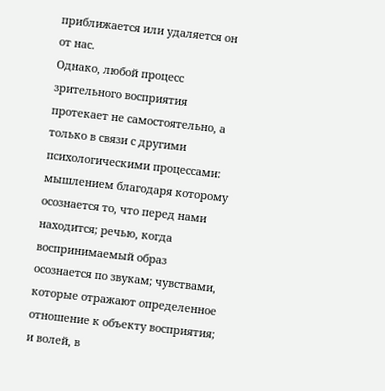приближается или удаляется он от нас.
Однако, любой процесс зрительного восприятия протекает не самостоятельно, а только в связи с другими психологическими процессами: мышлением благодаря которому осознается то, что перед нами находится; речью, когда воспринимаемый образ осознается по звукам; чувствами, которые отражают определенное отношение к объекту восприятия; и волей, в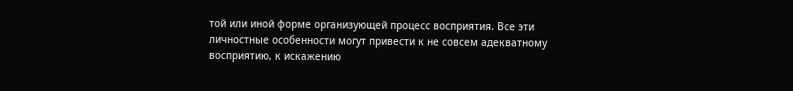той или иной форме организующей процесс восприятия. Все эти личностные особенности могут привести к не совсем адекватному восприятию, к искажению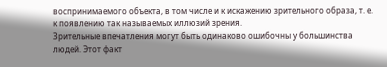воспринимаемого объекта, в том числе и к искажению зрительного образа, т. е. к появлению так называемых иллюзий зрения.
Зрительные впечатления могут быть одинаково ошибочны у большинства людей. Этот факт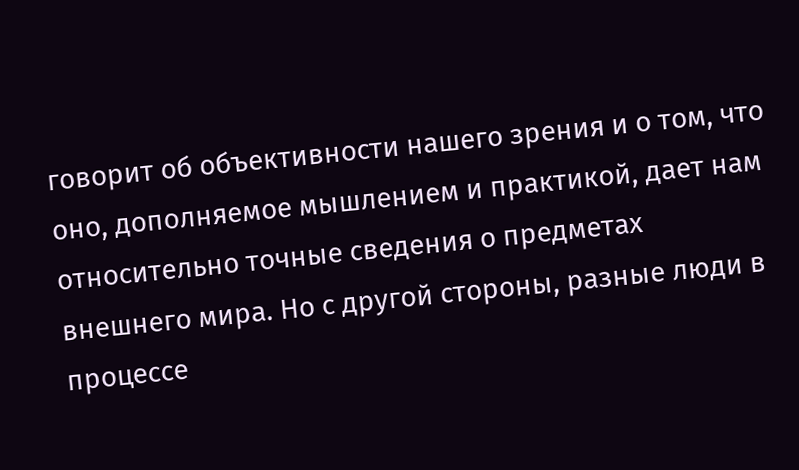говорит об объективности нашего зрения и о том, что оно, дополняемое мышлением и практикой, дает нам относительно точные сведения о предметах внешнего мира. Но с другой стороны, разные люди в процессе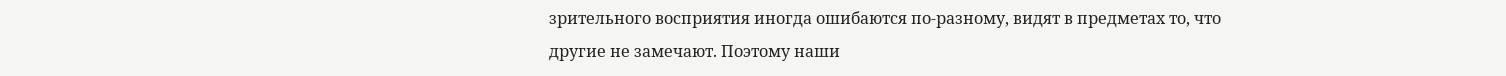зрительного восприятия иногда ошибаются по-разному, видят в предметах то, что другие не замечают. Поэтому наши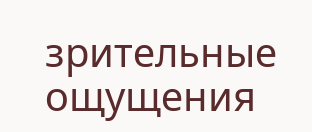зрительные ощущения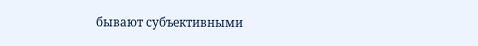бывают субъективными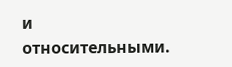и относительными.